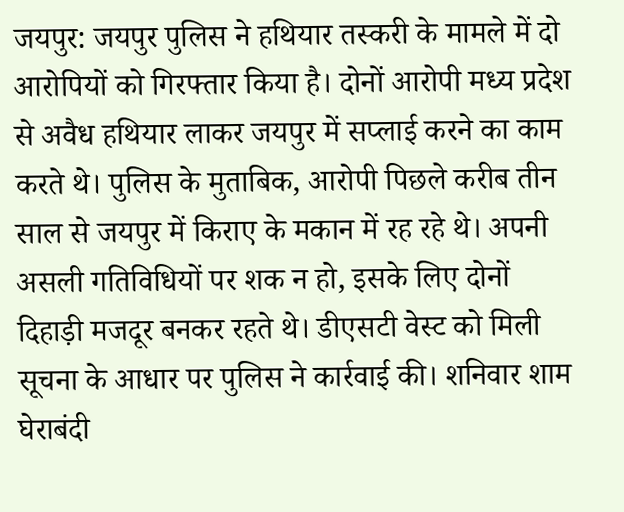जयपुर: जयपुर पुलिस ने हथियार तस्करी के मामले में दो आरोपियों को गिरफ्तार किया है। दोनों आरोपी मध्य प्रदेश से अवैध हथियार लाकर जयपुर में सप्लाई करने का काम करते थे। पुलिस के मुताबिक, आरोपी पिछले करीब तीन साल से जयपुर में किराए के मकान में रह रहे थे। अपनी असली गतिविधियों पर शक न हो, इसके लिए दोनों दिहाड़ी मजदूर बनकर रहते थे। डीएसटी वेस्ट को मिली सूचना के आधार पर पुलिस ने कार्रवाई की। शनिवार शाम घेराबंदी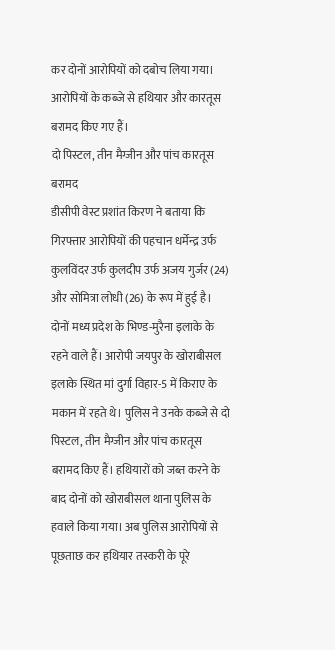कर दोनों आरोपियों को दबोच लिया गया। आरोपियों के कब्जे से हथियार और कारतूस बरामद किए गए हैं।
दो पिस्टल, तीन मैग्जीन और पांच कारतूस बरामद
डीसीपी वेस्ट प्रशांत किरण ने बताया कि गिरफ्तार आरोपियों की पहचान धर्मेन्द्र उर्फ कुलविंदर उर्फ कुलदीप उर्फ अजय गुर्जर (24) और सोमित्रा लोधी (26) के रूप में हुई है। दोनों मध्य प्रदेश के भिण्ड-मुरैना इलाके के रहने वाले हैं। आरोपी जयपुर के खोराबीसल इलाके स्थित मां दुर्गा विहार-5 में किराए के मकान में रहते थे। पुलिस ने उनके कब्जे से दो पिस्टल, तीन मैग्जीन और पांच कारतूस बरामद किए हैं। हथियारों को जब्त करने के बाद दोनों को खोराबीसल थाना पुलिस के हवाले किया गया। अब पुलिस आरोपियों से पूछताछ कर हथियार तस्करी के पूरे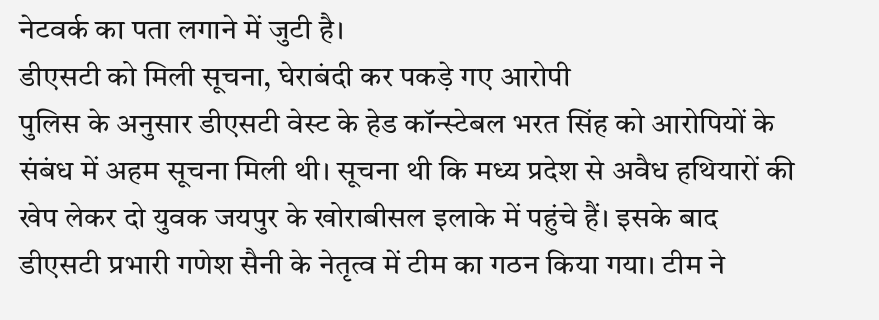नेटवर्क का पता लगाने में जुटी है।
डीएसटी को मिली सूचना, घेराबंदी कर पकड़े गए आरोपी
पुलिस के अनुसार डीएसटी वेस्ट के हेड कॉन्स्टेबल भरत सिंह को आरोपियों के संबंध में अहम सूचना मिली थी। सूचना थी कि मध्य प्रदेश से अवैध हथियारों की खेप लेकर दो युवक जयपुर के खोराबीसल इलाके में पहुंचे हैं। इसके बाद डीएसटी प्रभारी गणेश सैनी के नेतृत्व में टीम का गठन किया गया। टीम ने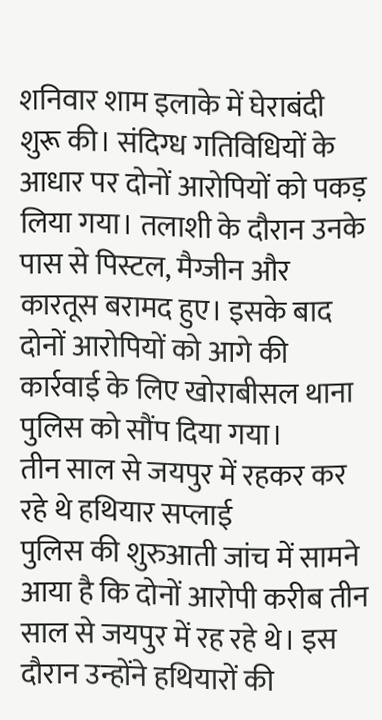शनिवार शाम इलाके में घेराबंदी शुरू की। संदिग्ध गतिविधियों के आधार पर दोनों आरोपियों को पकड़ लिया गया। तलाशी के दौरान उनके पास से पिस्टल, मैग्जीन और कारतूस बरामद हुए। इसके बाद दोनों आरोपियों को आगे की कार्रवाई के लिए खोराबीसल थाना पुलिस को सौंप दिया गया।
तीन साल से जयपुर में रहकर कर रहे थे हथियार सप्लाई
पुलिस की शुरुआती जांच में सामने आया है कि दोनों आरोपी करीब तीन साल से जयपुर में रह रहे थे। इस दौरान उन्होंने हथियारों की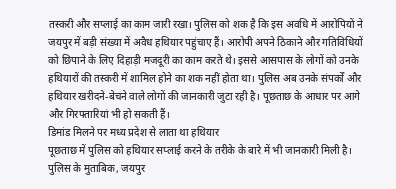तस्करी और सप्लाई का काम जारी रखा। पुलिस को शक है कि इस अवधि में आरोपियों ने जयपुर में बड़ी संख्या में अवैध हथियार पहुंचाए हैं। आरोपी अपने ठिकाने और गतिविधियों को छिपाने के लिए दिहाड़ी मजदूरी का काम करते थे। इससे आसपास के लोगों को उनके हथियारों की तस्करी में शामिल होने का शक नहीं होता था। पुलिस अब उनके संपर्कों और हथियार खरीदने-बेचने वाले लोगों की जानकारी जुटा रही है। पूछताछ के आधार पर आगे और गिरफ्तारियां भी हो सकती हैं।
डिमांड मिलने पर मध्य प्रदेश से लाता था हथियार
पूछताछ में पुलिस को हथियार सप्लाई करने के तरीके के बारे में भी जानकारी मिली है। पुलिस के मुताबिक, जयपुर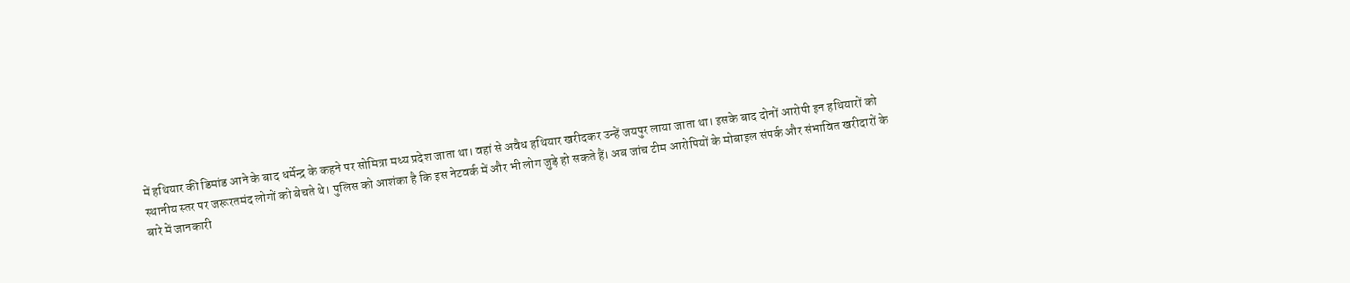में हथियार की डिमांड आने के बाद धर्मेन्द्र के कहने पर सोमित्रा मध्य प्रदेश जाता था। वहां से अवैध हथियार खरीदकर उन्हें जयपुर लाया जाता था। इसके बाद दोनों आरोपी इन हथियारों को स्थानीय स्तर पर जरूरतमंद लोगों को बेचते थे। पुलिस को आशंका है कि इस नेटवर्क में और भी लोग जुड़े हो सकते हैं। अब जांच टीम आरोपियों के मोबाइल संपर्क और संभावित खरीदारों के बारे में जानकारी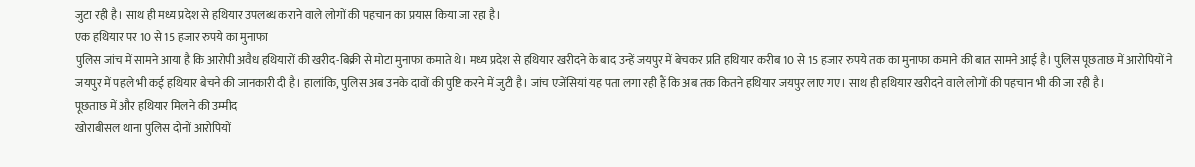जुटा रही है। साथ ही मध्य प्रदेश से हथियार उपलब्ध कराने वाले लोगों की पहचान का प्रयास किया जा रहा है।
एक हथियार पर 10 से 15 हजार रुपये का मुनाफा
पुलिस जांच में सामने आया है कि आरोपी अवैध हथियारों की खरीद-बिक्री से मोटा मुनाफा कमाते थे। मध्य प्रदेश से हथियार खरीदने के बाद उन्हें जयपुर में बेचकर प्रति हथियार करीब 10 से 15 हजार रुपये तक का मुनाफा कमाने की बात सामने आई है। पुलिस पूछताछ में आरोपियों ने जयपुर में पहले भी कई हथियार बेचने की जानकारी दी है। हालांकि, पुलिस अब उनके दावों की पुष्टि करने में जुटी है। जांच एजेंसियां यह पता लगा रही हैं कि अब तक कितने हथियार जयपुर लाए गए। साथ ही हथियार खरीदने वाले लोगों की पहचान भी की जा रही है।
पूछताछ में और हथियार मिलने की उम्मीद
खोराबीसल थाना पुलिस दोनों आरोपियों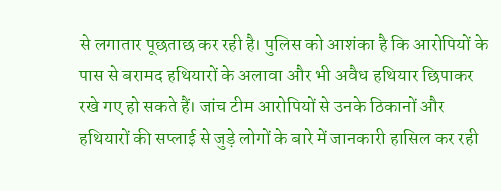से लगातार पूछताछ कर रही है। पुलिस को आशंका है कि आरोपियों के पास से बरामद हथियारों के अलावा और भी अवैध हथियार छिपाकर रखे गए हो सकते हैं। जांच टीम आरोपियों से उनके ठिकानों और हथियारों की सप्लाई से जुड़े लोगों के बारे में जानकारी हासिल कर रही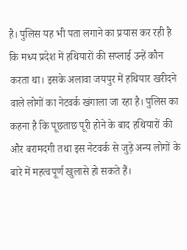है। पुलिस यह भी पता लगाने का प्रयास कर रही है कि मध्य प्रदेश में हथियारों की सप्लाई उन्हें कौन करता था। इसके अलावा जयपुर में हथियार खरीदने वाले लोगों का नेटवर्क खंगाला जा रहा है। पुलिस का कहना है कि पूछताछ पूरी होने के बाद हथियारों की और बरामदगी तथा इस नेटवर्क से जुड़े अन्य लोगों के बारे में महत्वपूर्ण खुलासे हो सकते हैं।